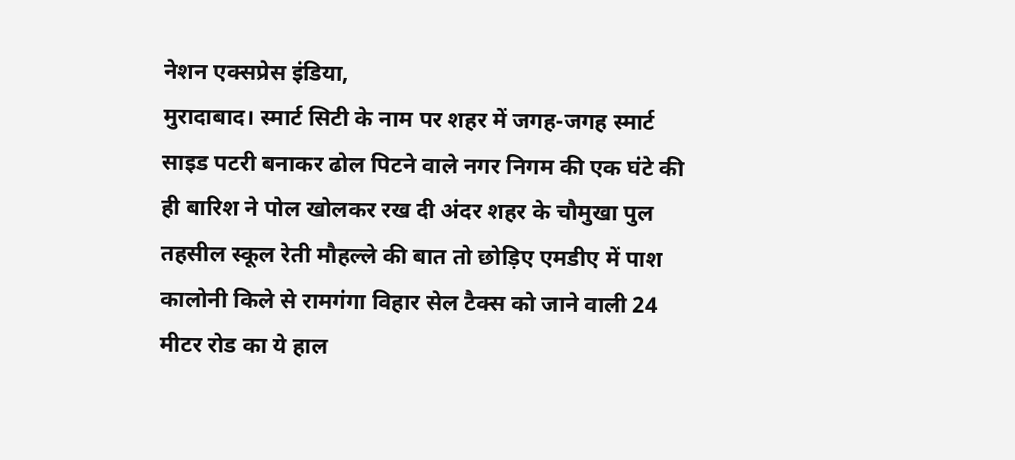नेशन एक्सप्रेस इंडिया,
मुरादाबाद। स्मार्ट सिटी के नाम पर शहर में जगह-जगह स्मार्ट साइड पटरी बनाकर ढोल पिटने वाले नगर निगम की एक घंटे की ही बारिश ने पोल खोलकर रख दी अंदर शहर के चौमुखा पुल तहसील स्कूल रेती मौहल्ले की बात तो छोड़िए एमडीए में पाश कालोनी किले से रामगंगा विहार सेल टैक्स को जाने वाली 24 मीटर रोड का ये हाल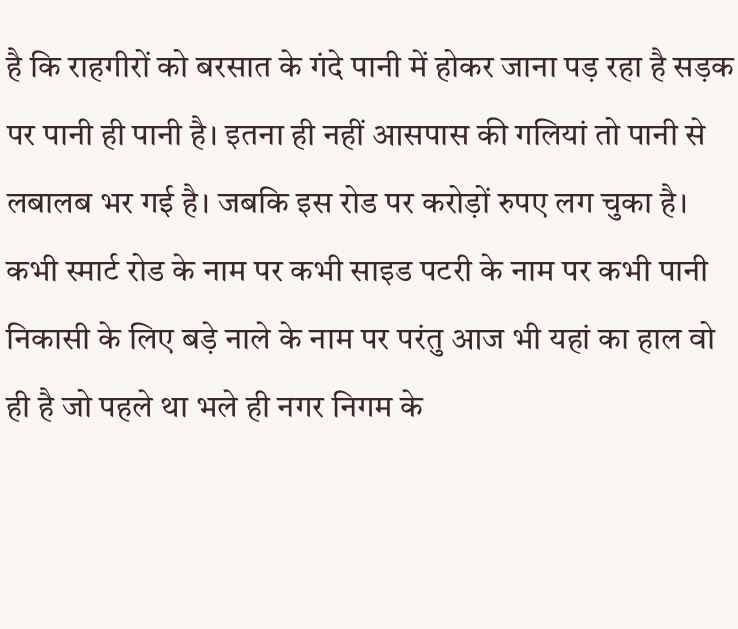है कि राहगीरों को बरसात के गंदे पानी में होकर जाना पड़ रहा है सड़क पर पानी ही पानी है। इतना ही नहीं आसपास की गलियां तो पानी से लबालब भर गई है। जबकि इस रोड पर करोड़ों रुपए लग चुका है। कभी स्मार्ट रोड के नाम पर कभी साइड पटरी के नाम पर कभी पानी निकासी के लिए बड़े नाले के नाम पर परंतु आज भी यहां का हाल वो ही है जो पहले था भले ही नगर निगम के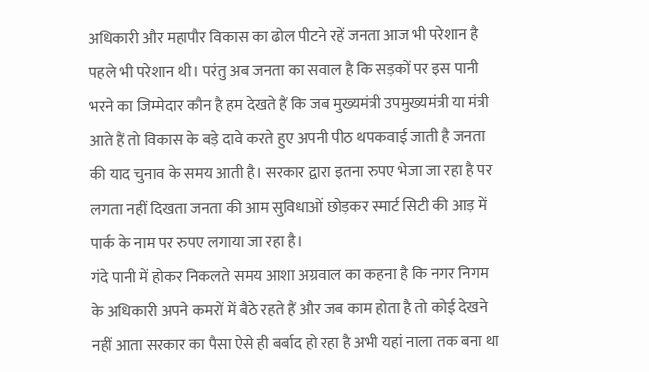अधिकारी और महापौर विकास का ढोल पीटने रहें जनता आज भी परेशान है पहले भी परेशान थी। परंतु अब जनता का सवाल है कि सड़कों पर इस पानी भरने का जिम्मेदार कौन है हम देखते हैं कि जब मुख्यमंत्री उपमुख्यमंत्री या मंत्री आते हैं तो विकास के बड़े दावे करते हुए अपनी पीठ थपकवाई जाती है जनता की याद चुनाव के समय आती है। सरकार द्वारा इतना रुपए भेजा जा रहा है पर लगता नहीं दिखता जनता की आम सुविधाओं छोड़कर स्मार्ट सिटी की आड़ में पार्क के नाम पर रुपए लगाया जा रहा है।
गंदे पानी में होकर निकलते समय आशा अग्रवाल का कहना है कि नगर निगम के अधिकारी अपने कमरों में बैठे रहते हैं और जब काम होता है तो कोई देखने नहीं आता सरकार का पैसा ऐसे ही बर्बाद हो रहा है अभी यहां नाला तक बना था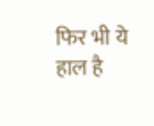फिर भी ये हाल है